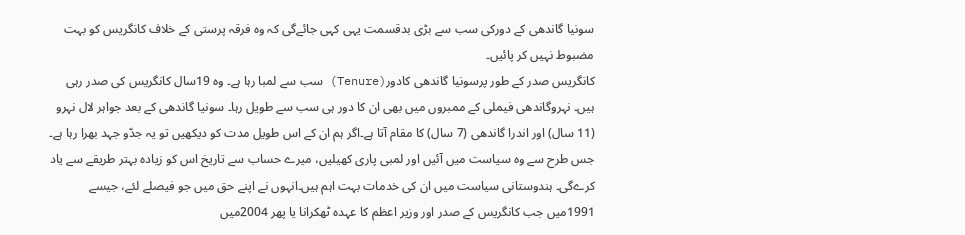سونیا گاندھی کے دورکی سب سے بڑی بدقسمت یہی کہی جائےگی کہ وہ فرقہ پرستی کے خلاف کانگریس کو بہت مضبوط نہیں کر پائیں۔
کانگریس صدر کے طور پرسونیا گاندھی کادور(Tenure) سب سے لمبا رہا ہے۔ وہ 19سال کانگریس کی صدر رہی ہیں۔ نہروگاندھی فیملی کے ممبروں میں بھی ان کا دور ہی سب سے طویل رہا۔ سونیا گاندھی کے بعد جواہر لال نہرو (11 سال) اور اندرا گاندھی (7 سال) کا مقام آتا ہے۔اگر ہم ان کے اس طویل مدت کو دیکھیں تو یہ جدّو جہد بھرا رہا ہے۔ جس طرح سے وہ سیاست میں آئیں اور لمبی پاری کھیلیں، میرے حساب سے تاریخ اس کو زیادہ بہتر طریقے سے یاد کرےگی۔ ہندوستانی سیاست میں ان کی خدمات بہت اہم ہیں۔انہوں نے اپنے حق میں جو فیصلے لئے، جیسے 1991میں جب کانگریس کے صدر اور وزیر اعظم کا عہدہ ٹھکرانا یا پھر 2004میں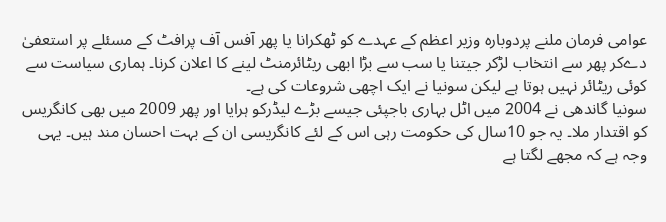عوامی فرمان ملنے پردوبارہ وزیر اعظم کے عہدے کو ٹھکرانا یا پھر آفس آف پرافٹ کے مسئلے پر استعفیٰ دےکر پھر سے انتخاب لڑکر جیتنا یا سب سے بڑا ابھی ریٹائرمنٹ لینے کا اعلان کرنا۔ ہماری سیاست سے کوئی ریٹائر نہیں ہوتا ہے لیکن سونیا نے ایک اچھی شروعات کی ہے۔
سونیا گاندھی نے 2004 میں اٹل بہاری باجپئی جیسے بڑے لیڈرکو ہرایا اور پھر 2009 میں بھی کانگریس کو اقتدار ملا۔ یہ جو 10سال کی حکومت رہی اس کے لئے کانگریسی ان کے بہت احسان مند ہیں۔ یہی وجہ ہے کہ مجھے لگتا ہے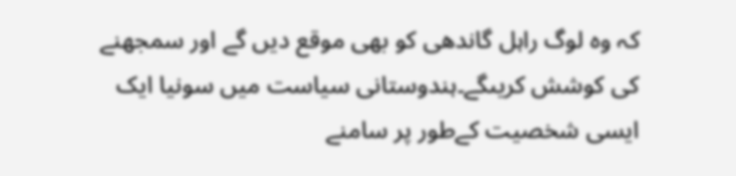کہ وہ لوگ راہل گاندھی کو بھی موقع دیں گے اور سمجھنے کی کوشش کریںگے۔ہندوستانی سیاست میں سونیا ایک ایسی شخصیت کےطور پر سامنے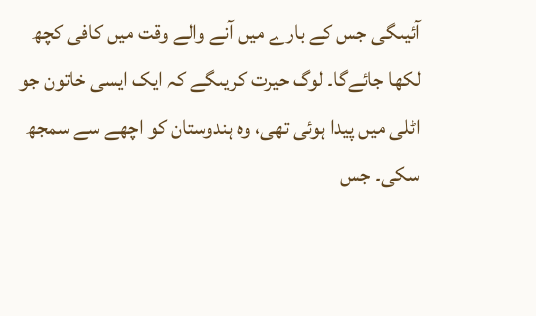آئیںگی جس کے بارے میں آنے والے وقت میں کافی کچھ لکھا جائےگا۔ لوگ حیرت کریںگے کہ ایک ایسی خاتون جو اٹلی میں پیدا ہوئی تھی، وہ ہندوستان کو اچھے سے سمجھ سکی۔ جس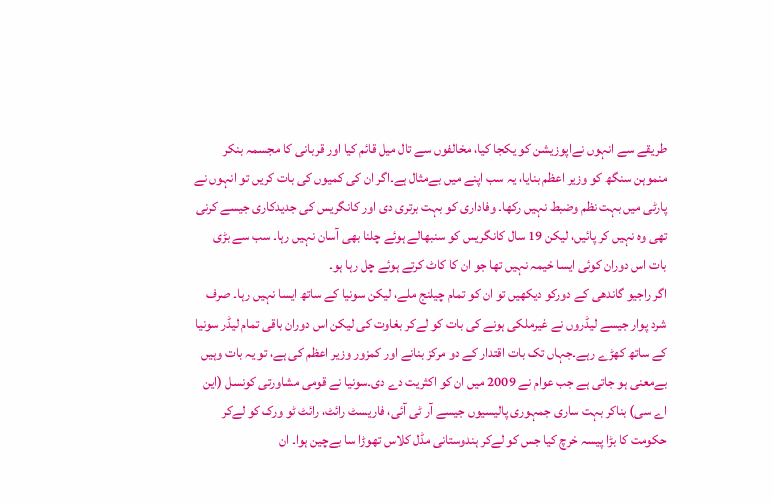طریقے سے انہوں نےاپوزیشن کو یکجا کیا، مخالفوں سے تال میل قائم کیا اور قربانی کا مجسمہ بنکر منموہن سنگھ کو وزیر اعظم بنایا، یہ سب اپنے میں بےمثال ہے۔اگر ان کی کمیوں کی بات کریں تو انہوں نے پارٹی میں بہت نظم وضبط نہیں رکھا۔ وفاداری کو بہت برتری دی اور کانگریس کی جدیدکاری جیسے کرنی تھی وہ نہیں کر پائیں، لیکن 19 سال کانگریس کو سنبھالے ہوئے چلنا بھی آسان نہیں رہا۔ سب سے بڑی بات اس دوران کوئی ایسا خیمہ نہیں تھا جو ان کا کاٹ کرتے ہوئے چل رہا ہو۔
اگر راجیو گاندھی کے دورکو دیکھیں تو ان کو تمام چیلنج ملے، لیکن سونیا کے ساتھ ایسا نہیں رہا۔ صرف شرد پوار جیسے لیڈروں نے غیرملکی ہونے کی بات کو لےکر بغاوت کی لیکن اس دوران باقی تمام لیڈر سونیا کے ساتھ کھڑے رہے۔جہاں تک بات اقتدار کے دو مرکز بنانے اور کمزور وزیر اعظم کی ہے، تو یہ بات وہیں بےمعنی ہو جاتی ہے جب عوام نے 2009 میں ان کو اکثریت دے دی۔سونیا نے قومی مشاورتی کونسل (این اے سی) بناکر بہت ساری جمہوری پالیسیوں جیسے آر ٹی آئی، فاریسٹ رائٹ، رائٹ ٹو ورک کو لےکر حکومت کا بڑا پیسہ خرچ کیا جس کو لےکر ہندوستانی مڈل کلاس تھوڑا سا بےچین ہوا۔ ان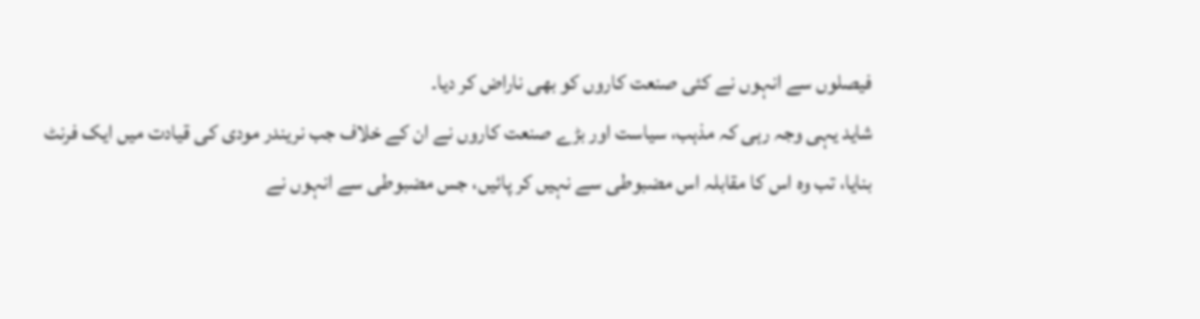فیصلوں سے انہوں نے کئی صنعت کاروں کو بھی ناراض کر دیا۔
شاید یہی وجہ رہی کہ مذہب، سیاست اور بڑے صنعت کاروں نے ان کے خلاف جب نریندر مودی کی قیادت میں ایک فرنٹ بنایا، تب وہ اس کا مقابلہ اس مضبوطی سے نہیں کر پائیں، جس مضبوطی سے انہوں نے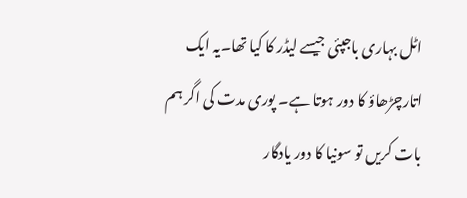اٹل بہاری باجپئی جیسے لیڈر کا کیا تھا۔یہ ایک اتارچڑھاؤ کا دور ہوتا ہے۔ پوری مدت کی اگر ہم بات کریں تو سونیا کا دور یادگار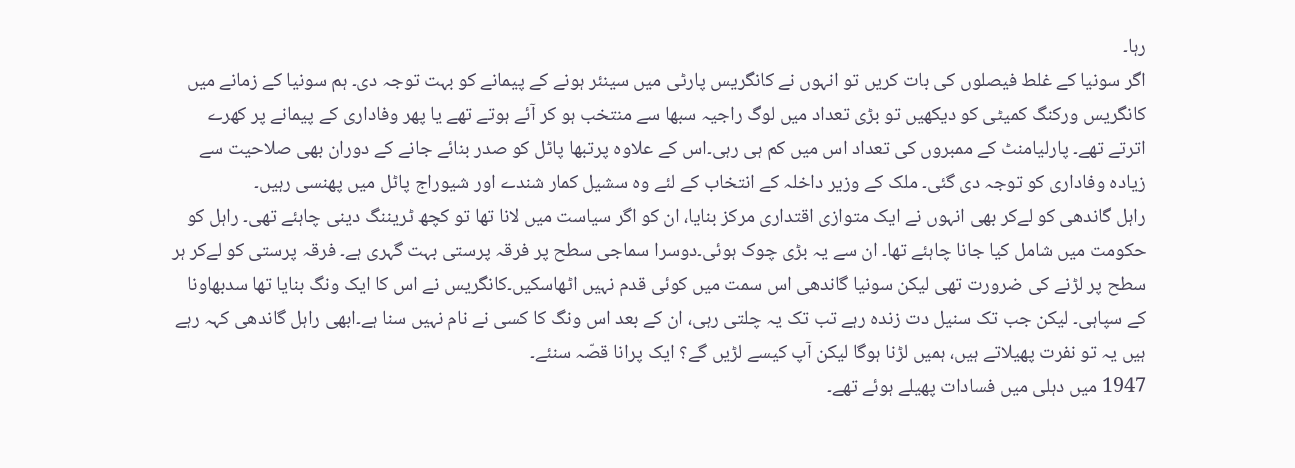رہا۔
اگر سونیا کے غلط فیصلوں کی بات کریں تو انہوں نے کانگریس پارٹی میں سینئر ہونے کے پیمانے کو بہت توجہ دی۔ ہم سونیا کے زمانے میں کانگریس ورکنگ کمیٹی کو دیکھیں تو بڑی تعداد میں لوگ راجیہ سبھا سے منتخب ہو کر آئے ہوتے تھے یا پھر وفاداری کے پیمانے پر کھرے اترتے تھے۔ پارلیامنٹ کے ممبروں کی تعداد اس میں کم ہی رہی۔اس کے علاوہ پرتبھا پاٹل کو صدر بنائے جانے کے دوران بھی صلاحیت سے زیادہ وفاداری کو توجہ دی گئی۔ ملک کے وزیر داخلہ کے انتخاب کے لئے وہ سشیل کمار شندے اور شیوراج پاٹل میں پھنسی رہیں۔
راہل گاندھی کو لےکر بھی انہوں نے ایک متوازی اقتداری مرکز بنایا، ان کو اگر سیاست میں لانا تھا تو کچھ ٹریننگ دینی چاہئے تھی۔ راہل کو حکومت میں شامل کیا جانا چاہئے تھا۔ ان سے یہ بڑی چوک ہوئی۔دوسرا سماجی سطح پر فرقہ پرستی بہت گہری ہے۔ فرقہ پرستی کو لےکر ہر سطح پر لڑنے کی ضرورت تھی لیکن سونیا گاندھی اس سمت میں کوئی قدم نہیں اٹھاسکیں۔کانگریس نے اس کا ایک ونگ بنایا تھا سدبھاونا کے سپاہی۔ لیکن جب تک سنیل دت زندہ رہے تب تک یہ چلتی رہی، ان کے بعد اس ونگ کا کسی نے نام نہیں سنا ہے۔ابھی راہل گاندھی کہہ رہے ہیں یہ تو نفرت پھیلاتے ہیں، ہمیں لڑنا ہوگا لیکن آپ کیسے لڑیں گے؟ ایک پرانا قصّہ سنئے۔
1947 میں دہلی میں فسادات پھیلے ہوئے تھے۔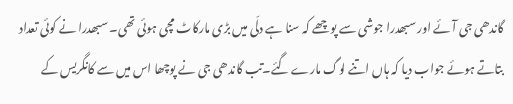گاندھی جی آئے اور سبھدرا جوشی سے پوچھے کہ سنا ہے دلّی میں بڑی مارکاٹ مچی ہوئی تھی۔ سبھدرا نے کوئی تعداد بتاتے ہوئے جواب دیا کہ ہاں اتنے لوگ مارے گئے۔تب گاندھی جی نے پوچھا اس میں سے کانگریس کے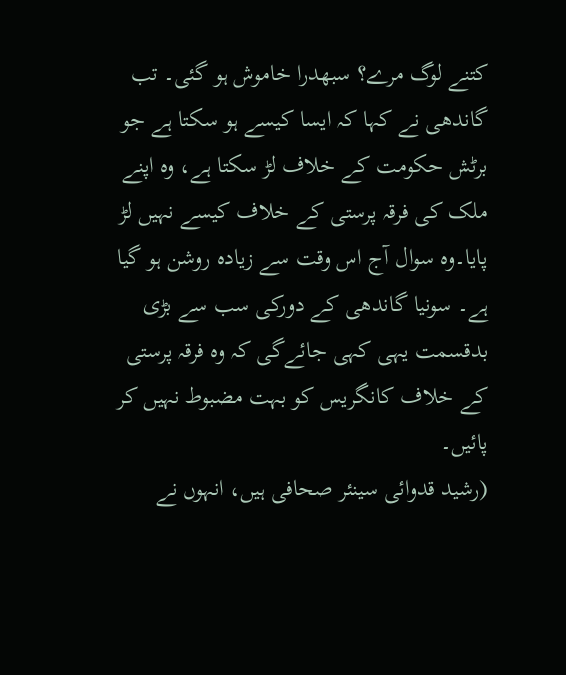کتنے لوگ مرے؟ سبھدرا خاموش ہو گئی۔ تب گاندھی نے کہا کہ ایسا کیسے ہو سکتا ہے جو برٹش حکومت کے خلاف لڑ سکتا ہے، وہ اپنے ملک کی فرقہ پرستی کے خلاف کیسے نہیں لڑ پایا۔وہ سوال آج اس وقت سے زیادہ روشن ہو گیا ہے۔ سونیا گاندھی کے دورکی سب سے بڑی بدقسمت یہی کہی جائےگی کہ وہ فرقہ پرستی کے خلاف کانگریس کو بہت مضبوط نہیں کر پائیں۔
(رشید قدوائی سینئر صحافی ہیں، انہوں نے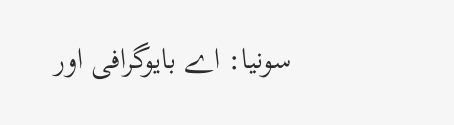سونیا: اے بایوگرافی اور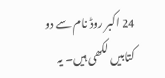24 اکبر روڈ نام سے دو کتابیں لکھی ہیں۔ یہ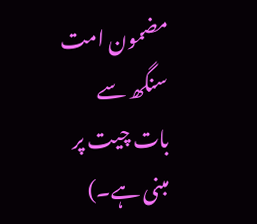مضمون امت سنگھ سے بات چیت پر مبنی ہے۔)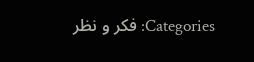Categories: فکر و نظر